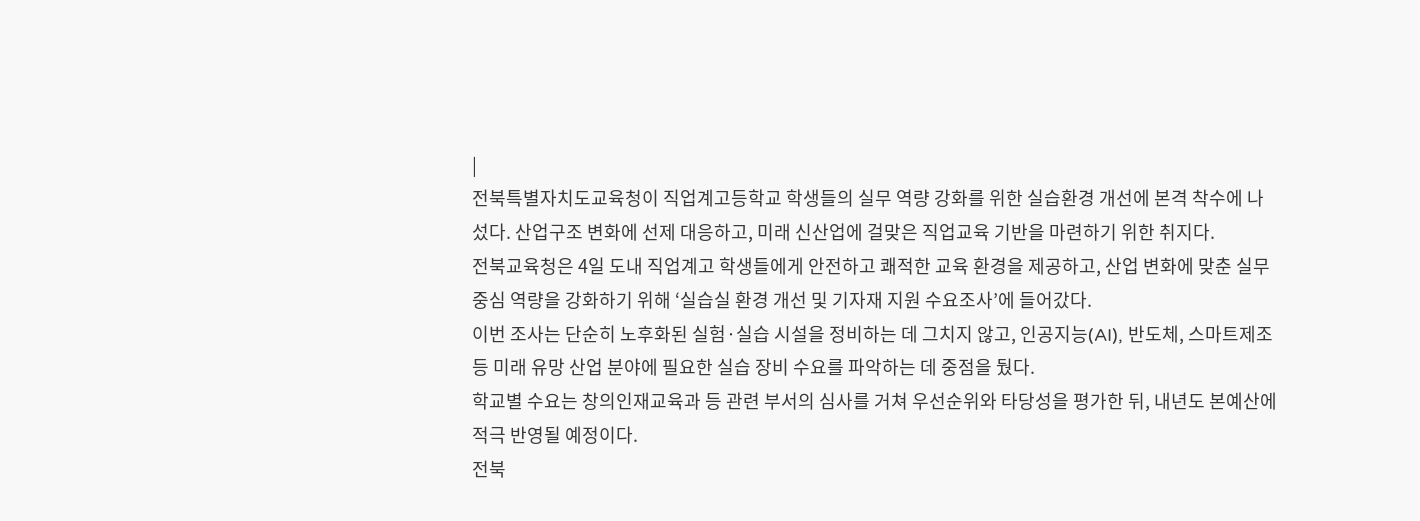|
전북특별자치도교육청이 직업계고등학교 학생들의 실무 역량 강화를 위한 실습환경 개선에 본격 착수에 나섰다. 산업구조 변화에 선제 대응하고, 미래 신산업에 걸맞은 직업교육 기반을 마련하기 위한 취지다.
전북교육청은 4일 도내 직업계고 학생들에게 안전하고 쾌적한 교육 환경을 제공하고, 산업 변화에 맞춘 실무 중심 역량을 강화하기 위해 ‘실습실 환경 개선 및 기자재 지원 수요조사’에 들어갔다.
이번 조사는 단순히 노후화된 실험·실습 시설을 정비하는 데 그치지 않고, 인공지능(AI), 반도체, 스마트제조 등 미래 유망 산업 분야에 필요한 실습 장비 수요를 파악하는 데 중점을 뒀다.
학교별 수요는 창의인재교육과 등 관련 부서의 심사를 거쳐 우선순위와 타당성을 평가한 뒤, 내년도 본예산에 적극 반영될 예정이다.
전북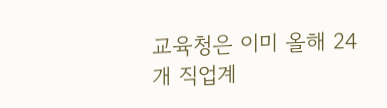교육청은 이미 올해 24개 직업계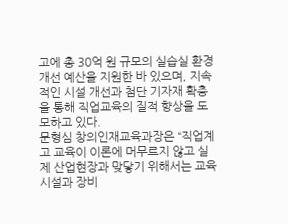고에 총 30억 원 규모의 실습실 환경개선 예산을 지원한 바 있으며, 지속적인 시설 개선과 첨단 기자재 확충을 통해 직업교육의 질적 향상을 도모하고 있다.
문형심 창의인재교육과장은 “직업계고 교육이 이론에 머무르지 않고 실제 산업현장과 맞닿기 위해서는 교육시설과 장비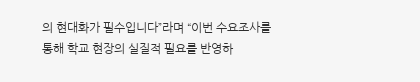의 현대화가 필수입니다”라며 “이번 수요조사를 통해 학교 현장의 실질적 필요를 반영하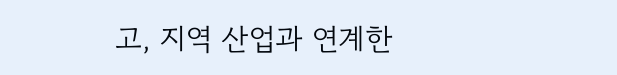고, 지역 산업과 연계한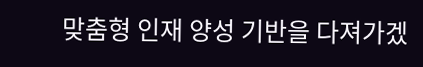맞춤형 인재 양성 기반을 다져가겠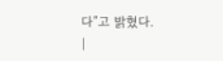다”고 밝혔다.
|